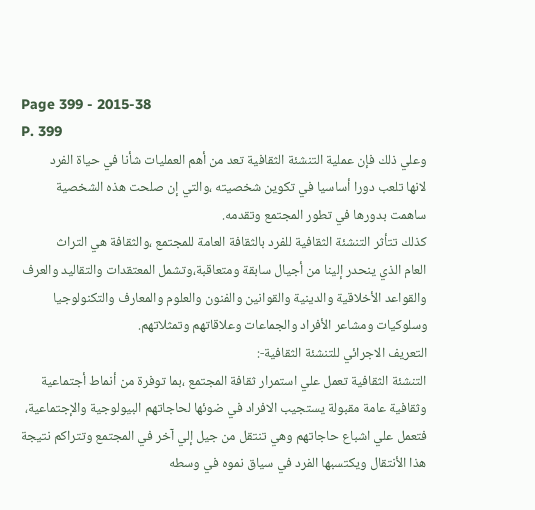Page 399 - 2015-38
P. 399
وعلي ذلك فإن عملية التنشئة الثقافية تعد من أهم العمليات شأنا في حياة الفرد
لانها تلعب دورا أساسيا في تكوين شخصيته ،والتي إن صلحت هذه الشخصية
ساهمت بدورها في تطور المجتمع وتقدمه.
كذلك تتأثر التنشئة الثقافية للفرد بالثقافة العامة للمجتمع ،والثقافة هي التراث
العام الذي ينحدر إلينا من أجيال سابقة ومتعاقبة،وتشمل المعتقدات والتقاليد والعرف
والقواعد الأخلاقية والدينية والقوانين والفنون والعلوم والمعارف والتكنولوجيا
وسلوكيات ومشاعر الأفراد والجماعات وعلاقاتهم وتمثلاتهم.
التعريف الاجرائي للتنشئة الثقافية-:
التنشئة الثقافية تعمل علي استمرار ثقافة المجتمع ،بما توفرة من أنماط أجتماعية
وثقافية عامة مقبولة يستجيب الافراد في ضوئها لحاجاتهم البيولوجية والإجتماعية،
فتعمل علي اشباع حاجاتهم وهي تنتقل من جيل إلي آخر في المجتمع وتتراكم نتيجة
هذا الأنتقال ويكتسبها الفرد في سياق نموه في وسطه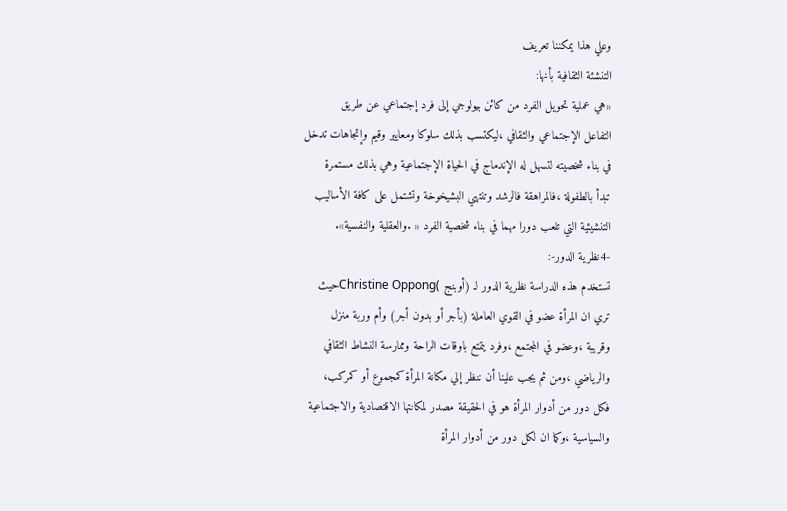وعلي هذا يمكننا تعريف
التنشئة الثقافية بأنها:
«هي عملية تحويل الفرد من كائن بيولوجي إلى فرد إجتماعي عن طريق
التفاعل الإجتماعي والثقافي ،ليكتسب بذلك سلوكا ومعايير وقيم وإتجاهات تدخل
في بناء شخصيته لتسهل له الإندماج في الحياة الإجتماعية وهي بذلك مستمرة
تبدأ بالطفولة ،فالمراهقة فالرشد وتنتهي البشيخوخة وتشتمل على كافة الأساليب
التنشيئية التي تلعب دورا مهما في بناء شخصية الفرد « .والعقلية والنفسية».
-4نظرية الدور-:
تستخدم هذه الدراسة نظرية الدور لـ (أوبنج )Christine Oppongحيث
تري ان المرأة عضو في القوي العاملة (بأجر أو بدون أجر) وأم وربة منزل
وقريبة ،وعضو في المجتمع ،وفرد يتمتع باوقات الراحة وممارسة النشاط الثقافي
والرياضي ،ومن ثم يجب علينا أن ننظر إلي مكانة المرأة كمجموع أو كمركب،
فكل دور من أدوار المرأة هو في الحقيقة مصدر لمكانتها الاقتصادية والاجتماعية
والسياسية ،وكما ان لكل دور من أدوار المرأة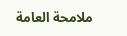ملامحة العامة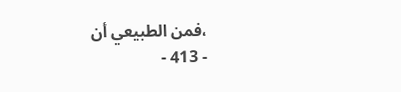،فمن الطبيعي أن
- 413 -